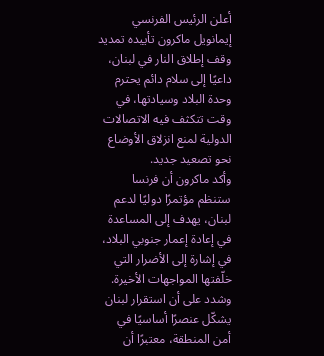أعلن الرئيس الفرنسي إيمانويل ماكرون تأييده تمديد وقف إطلاق النار في لبنان، داعيًا إلى سلام دائم يحترم وحدة البلاد وسيادتها، في وقت تتكثف فيه الاتصالات الدولية لمنع انزلاق الأوضاع نحو تصعيد جديد.
وأكد ماكرون أن فرنسا ستنظم مؤتمرًا دوليًا لدعم لبنان، يهدف إلى المساعدة في إعادة إعمار جنوبي البلاد، في إشارة إلى الأضرار التي خلّفتها المواجهات الأخيرة. وشدد على أن استقرار لبنان يشكّل عنصرًا أساسيًا في أمن المنطقة، معتبرًا أن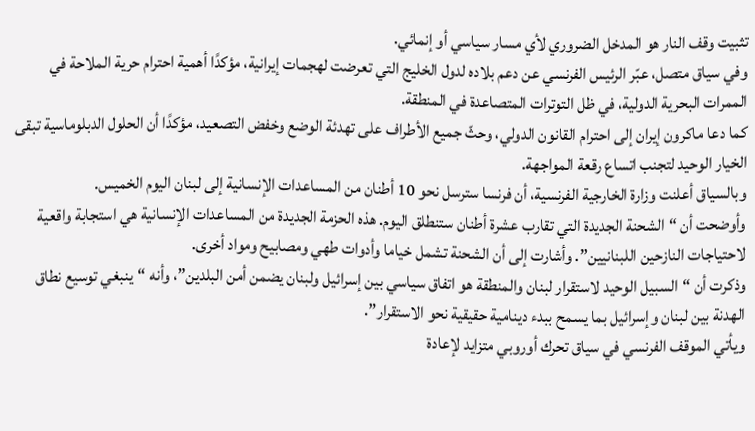تثبيت وقف النار هو المدخل الضروري لأي مسار سياسي أو إنمائي.
وفي سياق متصل، عبّر الرئيس الفرنسي عن دعم بلاده لدول الخليج التي تعرضت لهجمات إيرانية، مؤكدًا أهمية احترام حرية الملاحة في الممرات البحرية الدولية، في ظل التوترات المتصاعدة في المنطقة.
كما دعا ماكرون إيران إلى احترام القانون الدولي، وحثّ جميع الأطراف على تهدئة الوضع وخفض التصعيد، مؤكدًا أن الحلول الدبلوماسية تبقى الخيار الوحيد لتجنب اتساع رقعة المواجهة.
وبالسياق أعلنت وزارة الخارجية الفرنسية، أن فرنسا سترسل نحو 10 أطنان من المساعدات الإنسانية إلى لبنان اليوم الخميس.
وأوضحت أن “الشحنة الجديدة التي تقارب عشرة أطنان ستنطلق اليوم. هذه الحزمة الجديدة من المساعدات الإنسانية هي استجابة واقعية لاحتياجات النازحين اللبنانيين”. وأشارت إلى أن الشحنة تشمل خياما وأدوات طهي ومصابيح ومواد أخرى.
وذكرت أن “السبيل الوحيد لاستقرار لبنان والمنطقة هو اتفاق سياسي بين إسرائيل ولبنان يضمن أمن البلدين”، وأنه “ينبغي توسيع نطاق الهدنة بين لبنان وإسرائيل بما يسمح ببدء دينامية حقيقية نحو الاستقرار”.
ويأتي الموقف الفرنسي في سياق تحرك أوروبي متزايد لإعادة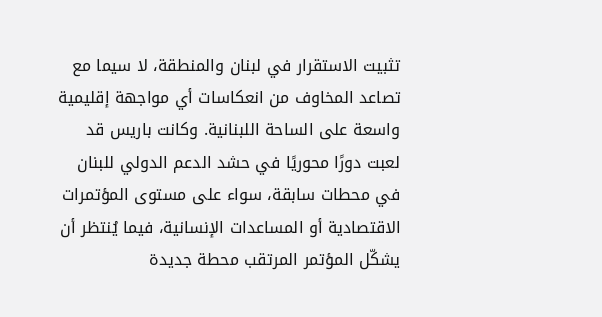تثبيت الاستقرار في لبنان والمنطقة، لا سيما مع تصاعد المخاوف من انعكاسات أي مواجهة إقليمية واسعة على الساحة اللبنانية. وكانت باريس قد لعبت دورًا محوريًا في حشد الدعم الدولي للبنان في محطات سابقة، سواء على مستوى المؤتمرات الاقتصادية أو المساعدات الإنسانية، فيما يُنتظر أن يشكّل المؤتمر المرتقب محطة جديدة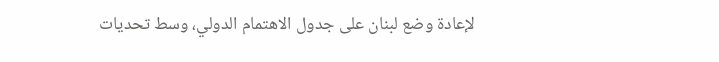لإعادة وضع لبنان على جدول الاهتمام الدولي، وسط تحديات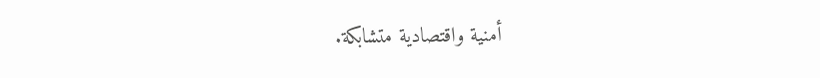أمنية واقتصادية متشابكة.